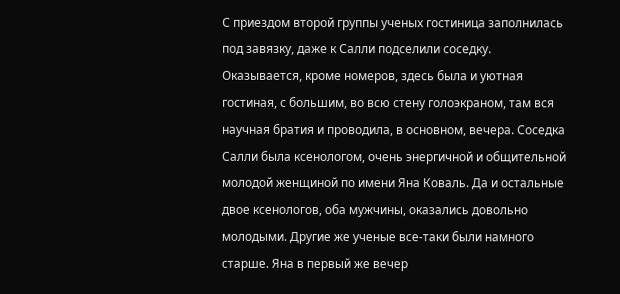С приездом второй группы ученых гостиница заполнилась под завязку, даже к Салли подселили соседку. Оказывается, кроме номеров, здесь была и уютная гостиная, с большим, во всю стену голоэкраном, там вся научная братия и проводила, в основном, вечера. Соседка Салли была ксенологом, очень энергичной и общительной молодой женщиной по имени Яна Коваль. Да и остальные двое ксенологов, оба мужчины, оказались довольно молодыми. Другие же ученые все-таки были намного старше. Яна в первый же вечер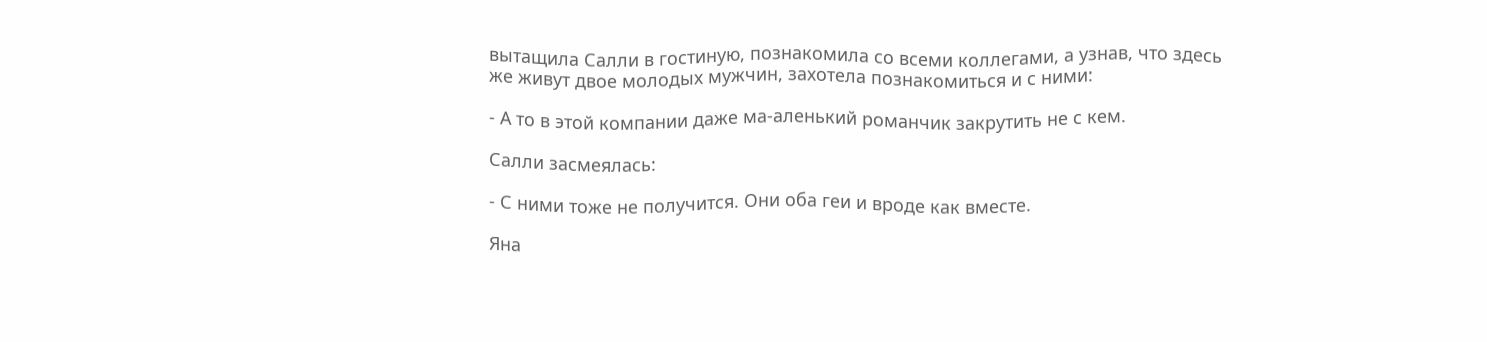вытащила Салли в гостиную, познакомила со всеми коллегами, а узнав, что здесь же живут двое молодых мужчин, захотела познакомиться и с ними:

- А то в этой компании даже ма-аленький романчик закрутить не с кем.

Салли засмеялась:

- С ними тоже не получится. Они оба геи и вроде как вместе.

Яна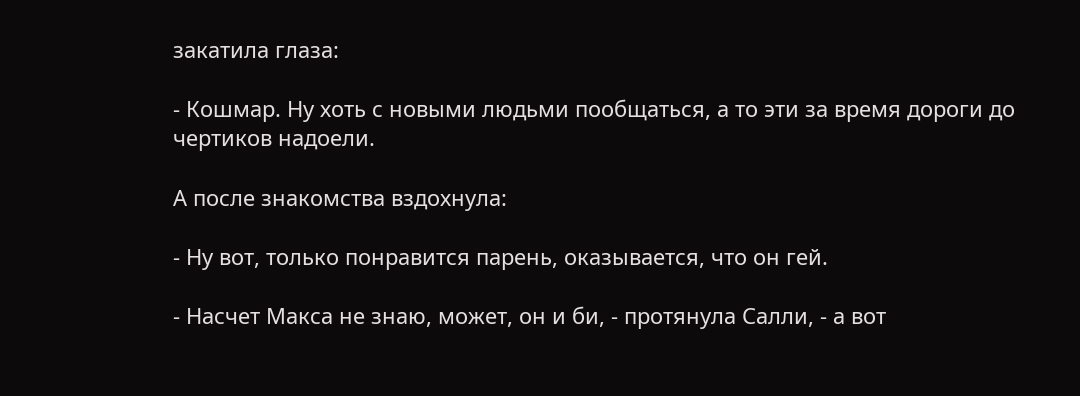закатила глаза:

- Кошмар. Ну хоть с новыми людьми пообщаться, а то эти за время дороги до чертиков надоели.

А после знакомства вздохнула:

- Ну вот, только понравится парень, оказывается, что он гей.

- Насчет Макса не знаю, может, он и би, - протянула Салли, - а вот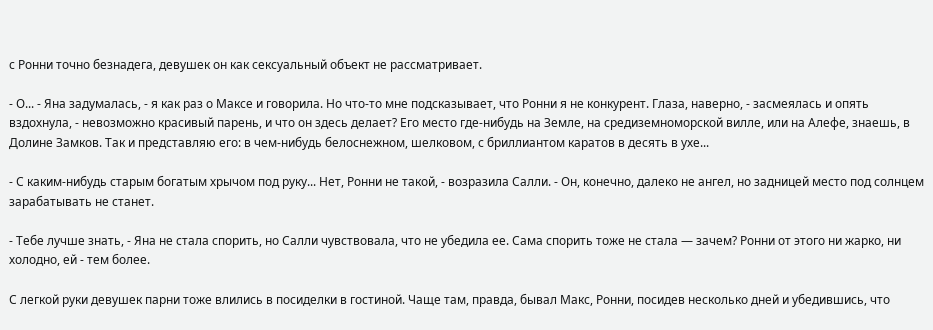с Ронни точно безнадега, девушек он как сексуальный объект не рассматривает.

- О... - Яна задумалась, - я как раз о Максе и говорила. Но что-то мне подсказывает, что Ронни я не конкурент. Глаза, наверно, - засмеялась и опять вздохнула, - невозможно красивый парень, и что он здесь делает? Его место где-нибудь на Земле, на средиземноморской вилле, или на Алефе, знаешь, в Долине Замков. Так и представляю его: в чем-нибудь белоснежном, шелковом, с бриллиантом каратов в десять в ухе...

- С каким-нибудь старым богатым хрычом под руку... Нет, Ронни не такой, - возразила Салли. - Он, конечно, далеко не ангел, но задницей место под солнцем зарабатывать не станет.

- Тебе лучше знать, - Яна не стала спорить, но Салли чувствовала, что не убедила ее. Сама спорить тоже не стала — зачем? Ронни от этого ни жарко, ни холодно, ей - тем более.

С легкой руки девушек парни тоже влились в посиделки в гостиной. Чаще там, правда, бывал Макс, Ронни, посидев несколько дней и убедившись, что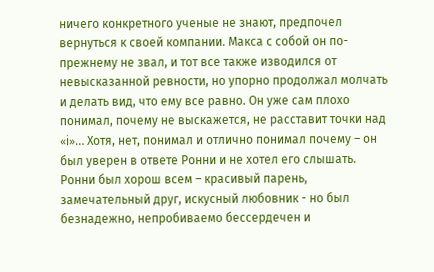ничего конкретного ученые не знают, предпочел вернуться к своей компании. Макса с собой он по-прежнему не звал, и тот все также изводился от невысказанной ревности, но упорно продолжал молчать и делать вид, что ему все равно. Он уже сам плохо понимал, почему не выскажется, не расставит точки над «i»… Хотя, нет, понимал и отлично понимал почему – он был уверен в ответе Ронни и не хотел его слышать. Ронни был хорош всем – красивый парень, замечательный друг, искусный любовник - но был безнадежно, непробиваемо бессердечен и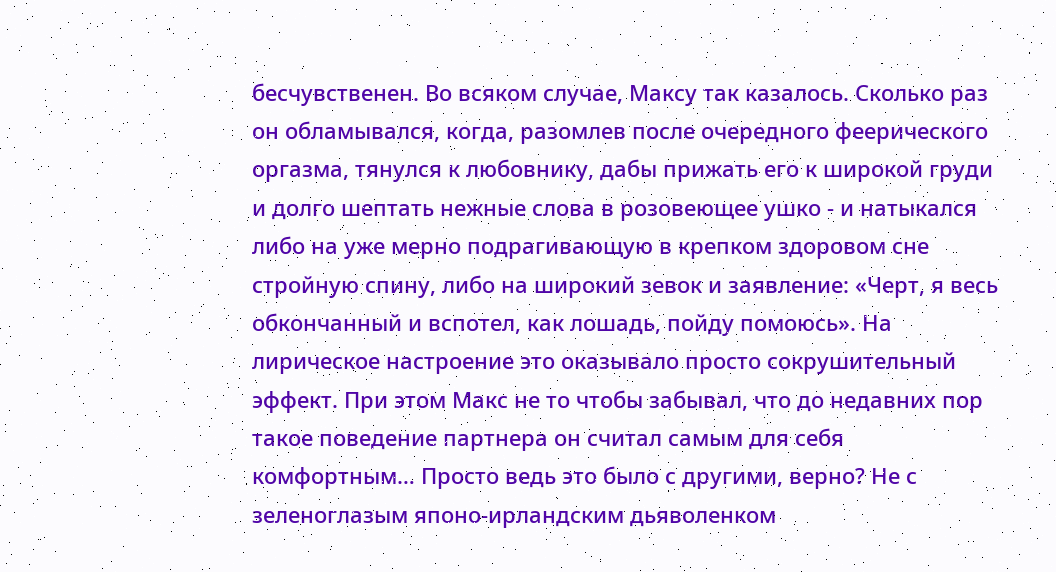бесчувственен. Во всяком случае, Максу так казалось. Сколько раз он обламывался, когда, разомлев после очередного феерического оргазма, тянулся к любовнику, дабы прижать его к широкой груди и долго шептать нежные слова в розовеющее ушко - и натыкался либо на уже мерно подрагивающую в крепком здоровом сне стройную спину, либо на широкий зевок и заявление: «Черт, я весь обкончанный и вспотел, как лошадь, пойду помоюсь». На лирическое настроение это оказывало просто сокрушительный эффект. При этом Макс не то чтобы забывал, что до недавних пор такое поведение партнера он считал самым для себя комфортным… Просто ведь это было с другими, верно? Не с зеленоглазым японо-ирландским дьяволенком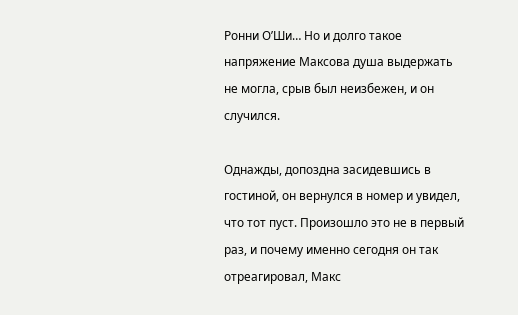Ронни О’Ши… Но и долго такое напряжение Максова душа выдержать не могла, срыв был неизбежен, и он случился.

Однажды, допоздна засидевшись в гостиной, он вернулся в номер и увидел, что тот пуст. Произошло это не в первый раз, и почему именно сегодня он так отреагировал, Макс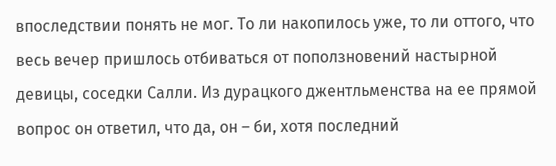впоследствии понять не мог. То ли накопилось уже, то ли оттого, что весь вечер пришлось отбиваться от поползновений настырной девицы, соседки Салли. Из дурацкого джентльменства на ее прямой вопрос он ответил, что да, он – би, хотя последний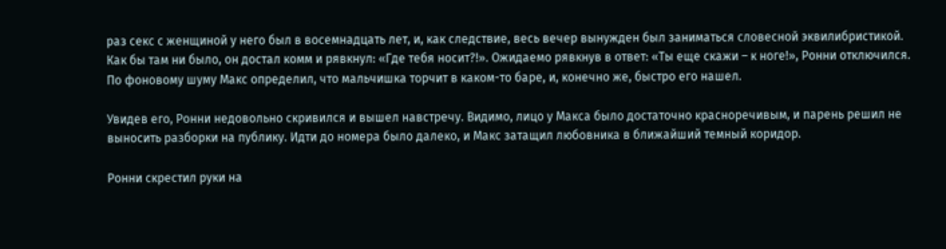раз секс с женщиной у него был в восемнадцать лет, и, как следствие, весь вечер вынужден был заниматься словесной эквилибристикой. Как бы там ни было, он достал комм и рявкнул: «Где тебя носит?!». Ожидаемо рявкнув в ответ: «Ты еще скажи – к ноге!», Ронни отключился. По фоновому шуму Макс определил, что мальчишка торчит в каком-то баре, и, конечно же, быстро его нашел.

Увидев его, Ронни недовольно скривился и вышел навстречу. Видимо, лицо у Макса было достаточно красноречивым, и парень решил не выносить разборки на публику. Идти до номера было далеко, и Макс затащил любовника в ближайший темный коридор.

Ронни скрестил руки на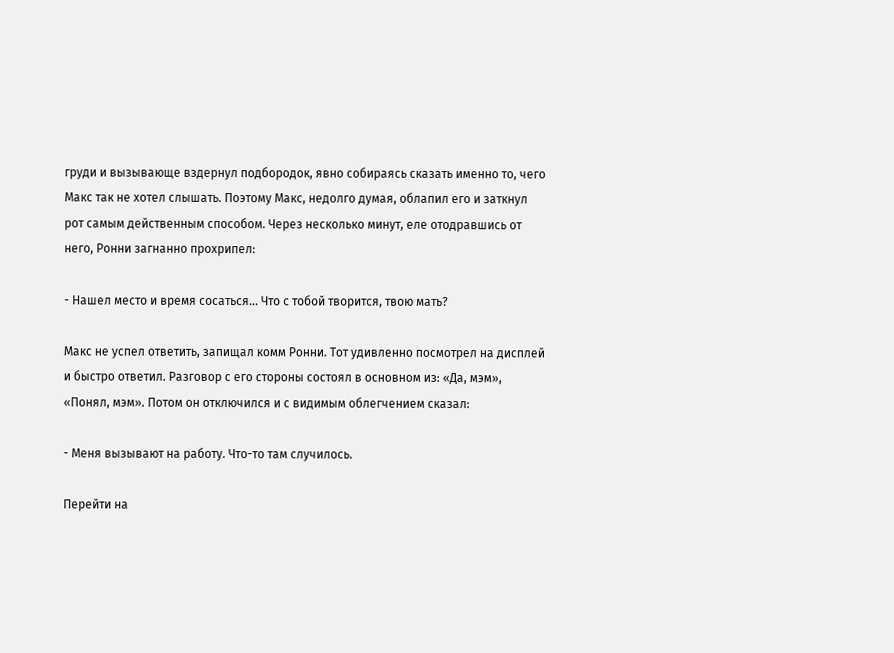груди и вызывающе вздернул подбородок, явно собираясь сказать именно то, чего Макс так не хотел слышать. Поэтому Макс, недолго думая, облапил его и заткнул рот самым действенным способом. Через несколько минут, еле отодравшись от него, Ронни загнанно прохрипел:

- Нашел место и время сосаться… Что с тобой творится, твою мать?

Макс не успел ответить, запищал комм Ронни. Тот удивленно посмотрел на дисплей и быстро ответил. Разговор с его стороны состоял в основном из: «Да, мэм», «Понял, мэм». Потом он отключился и с видимым облегчением сказал:

- Меня вызывают на работу. Что-то там случилось.

Перейти на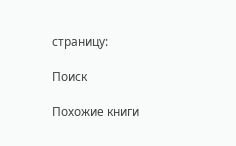страницу:

Поиск

Похожие книги